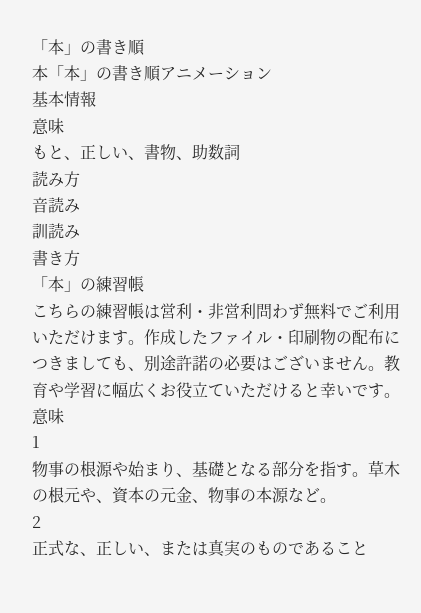「本」の書き順
本「本」の書き順アニメーション
基本情報
意味
もと、正しい、書物、助数詞
読み方
音読み
訓読み
書き方
「本」の練習帳
こちらの練習帳は営利・非営利問わず無料でご利用いただけます。作成したファイル・印刷物の配布につきましても、別途許諾の必要はございません。教育や学習に幅広くお役立ていただけると幸いです。
意味
1
物事の根源や始まり、基礎となる部分を指す。草木の根元や、資本の元金、物事の本源など。
2
正式な、正しい、または真実のものであること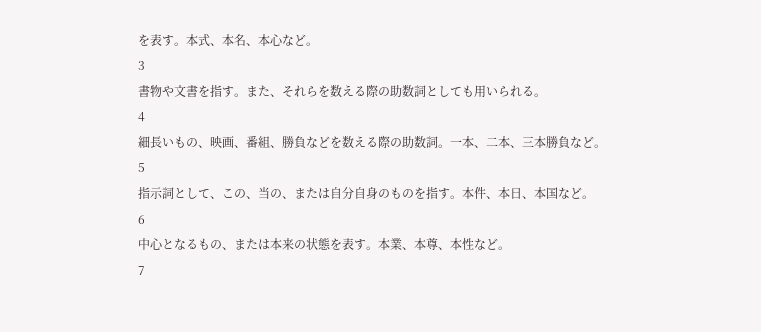を表す。本式、本名、本心など。
3
書物や文書を指す。また、それらを数える際の助数詞としても用いられる。
4
細長いもの、映画、番組、勝負などを数える際の助数詞。一本、二本、三本勝負など。
5
指示詞として、この、当の、または自分自身のものを指す。本件、本日、本国など。
6
中心となるもの、または本来の状態を表す。本業、本尊、本性など。
7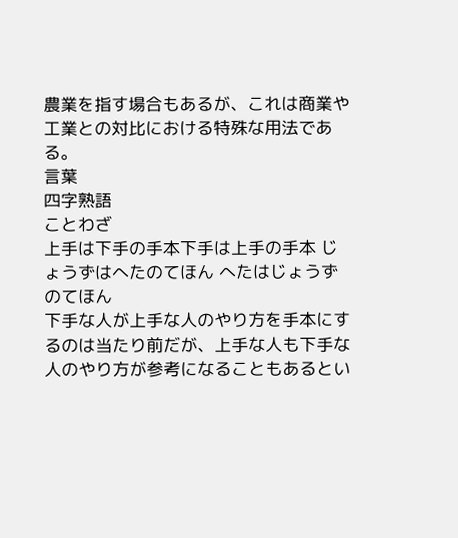農業を指す場合もあるが、これは商業や工業との対比における特殊な用法である。
言葉
四字熟語
ことわざ
上手は下手の手本下手は上手の手本 じょうずはへたのてほん へたはじょうずのてほん
下手な人が上手な人のやり方を手本にするのは当たり前だが、上手な人も下手な人のやり方が参考になることもあるとい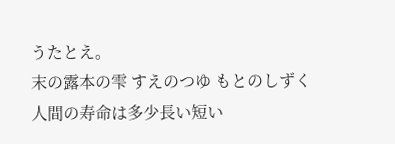うたとえ。
末の露本の雫 すえのつゆ もとのしずく
人間の寿命は多少長い短い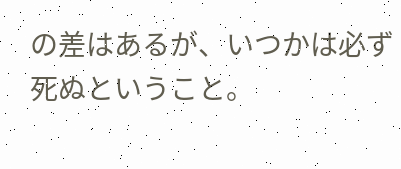の差はあるが、いつかは必ず死ぬということ。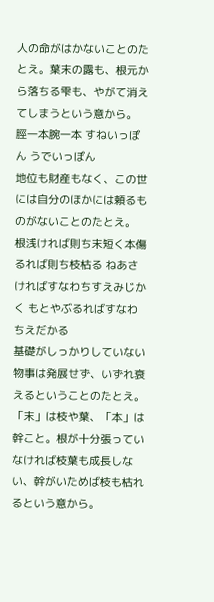人の命がはかないことのたとえ。葉末の露も、根元から落ちる雫も、やがて消えてしまうという意から。
脛一本腕一本 すねいっぽん うでいっぽん
地位も財産もなく、この世には自分のほかには頼るものがないことのたとえ。
根浅ければ則ち末短く本傷るれば則ち枝枯る ねあさければすなわちすえみじかく もとやぶるればすなわちえだかる
基礎がしっかりしていない物事は発展せず、いずれ衰えるということのたとえ。「末」は枝や葉、「本」は幹こと。根が十分張っていなければ枝葉も成長しない、幹がいためば枝も枯れるという意から。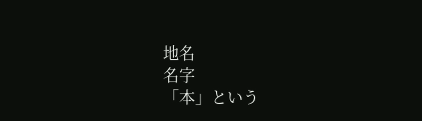地名
名字
「本」という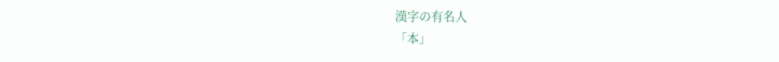漢字の有名人
「本」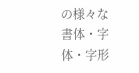の様々な書体・字体・字形